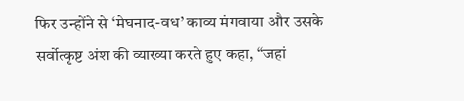फिर उन्होंने से ‘मेघनाद-वध’ काव्य मंगवाया और उसके सर्वोत्कृष्ट अंश की व्याख्या करते हुए कहा, ‘‘जहां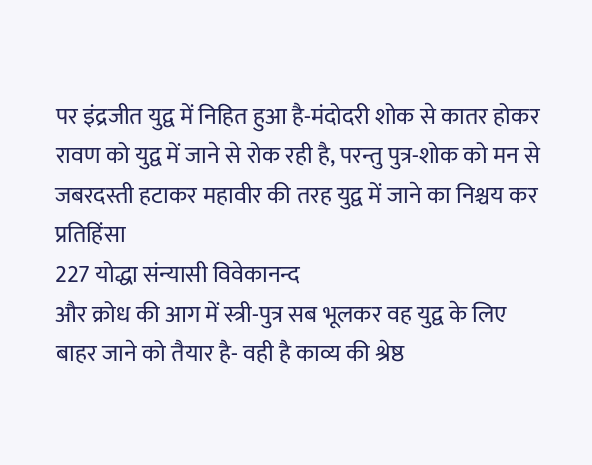पर इंद्रजीत युद्व में निहित हुआ है-मंदोदरी शोक से कातर होकर रावण को युद्व में जाने से रोक रही है, परन्तु पुत्र-शोक को मन से जबरदस्ती हटाकर महावीर की तरह युद्व में जाने का निश्चय कर प्रतिहिंसा
227 योद्धा संन्यासी विवेकानन्द
और क्रोध की आग में स्त्री-पुत्र सब भूलकर वह युद्व के लिए बाहर जाने को तैयार है- वही है काव्य की श्रेष्ठ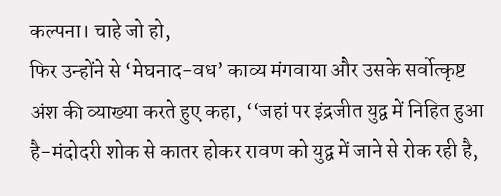कल्पना। चाहे जो हो,
फिर उन्होंने से ‘मेघनाद-वध’ काव्य मंगवाया और उसके सर्वोत्कृष्ट अंश की व्याख्या करते हुए कहा, ‘‘जहां पर इंद्रजीत युद्व में निहित हुआ है-मंदोदरी शोक से कातर होकर रावण को युद्व में जाने से रोक रही है,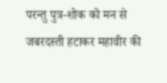परन्तु पुत्र-शोक को मन से जबरदस्ती हटाकर महावीर की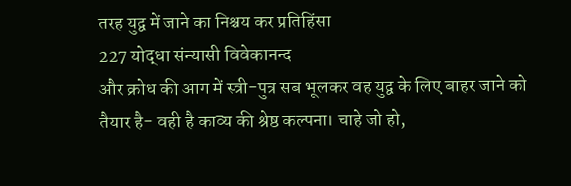तरह युद्व में जाने का निश्चय कर प्रतिहिंसा
227 योद्धा संन्यासी विवेकानन्द
और क्रोध की आग में स्त्री-पुत्र सब भूलकर वह युद्व के लिए बाहर जाने को तैयार है- वही है काव्य की श्रेष्ठ कल्पना। चाहे जो हो,